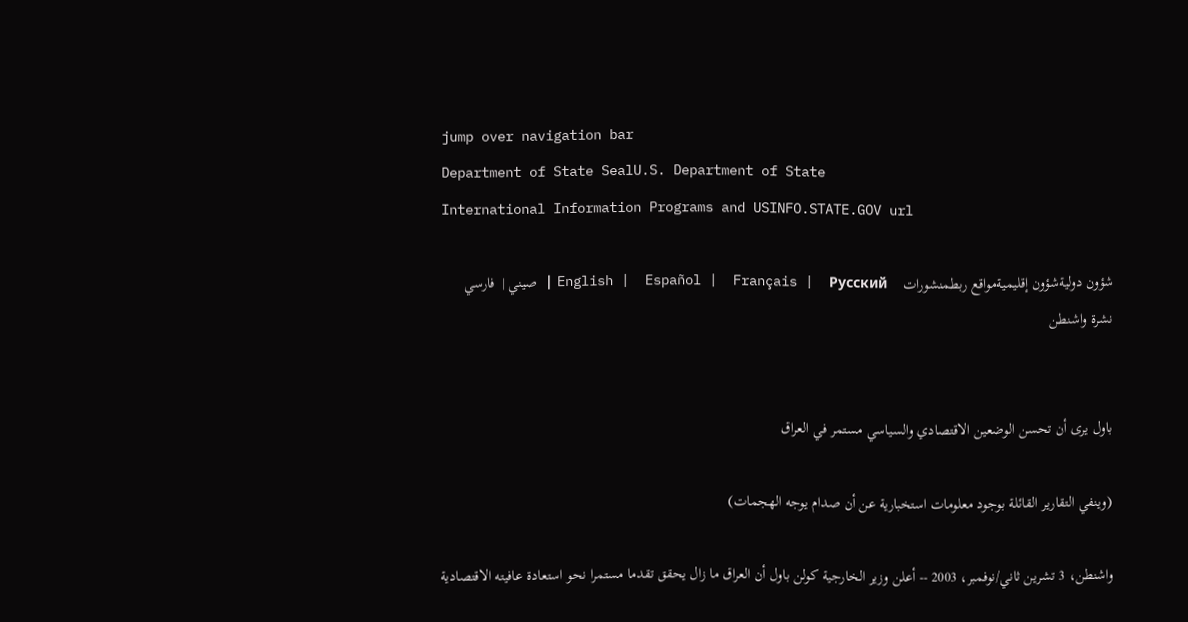jump over navigation bar
Department of State SealU.S. Department of State
International Information Programs and USINFO.STATE.GOV url

شؤون دوليةشؤون إقليميةمواقع ربطمنشورات    English |  Español |  Français |  Русский |  صيني |  فارسي
نشرة واشنطن


باول يرى أن تحسن الوضعين الاقتصادي والسياسي مستمر في العراق

(وينفي التقارير القائلة بوجود معلومات استخبارية عن أن صدام يوجه الهجمات)

واشنطن، 3 تشرين ثاني/نوفمبر، 2003 -- أعلن وزير الخارجية كولن باول أن العراق ما زال يحقق تقدما مستمرا نحو استعادة عافيته الاقتصادية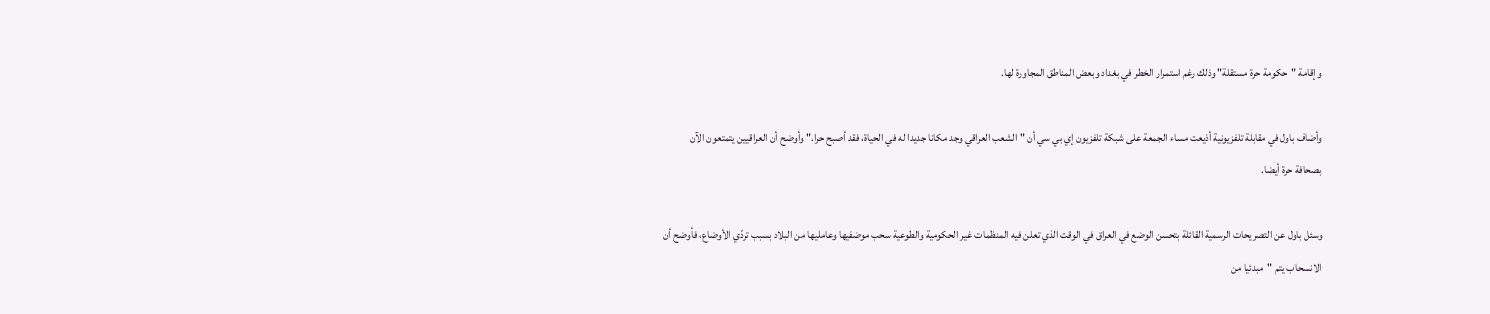وإقامة "حكومة حرة مستقلة" وذلك رغم استمرار الخطر في بغداد وبعض المناطق المجاورة لها.

وأضاف باول في مقابلة تلفزيونية أذيعت مساء الجمعة على شبكة تلفزيون إي بي سي أن "الشعب العراقي وجد مكانا جديدا له في الحياة، فقد أصبح حرا." وأوضح أن العراقيين يتمتعون الآن بصحافة حرة أيضا.

وسئل باول عن التصريحات الرسمية القائلة بتحسن الوضع في العراق في الوقت الذي تعلن فيه المنظمات غير الحكومية والطوعية سحب موضفيها وعامليها من البلاد بسبب تردّي الأوضاع، فأوضح أن الانسحاب يتم "مبدئيا من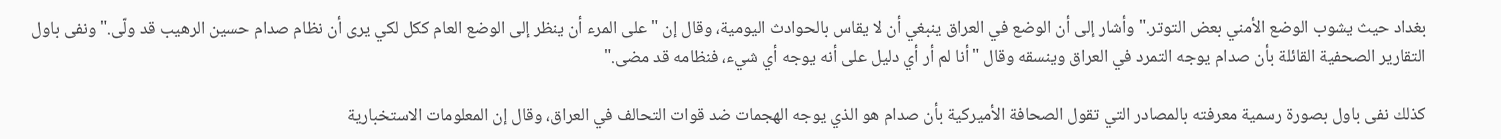بغداد حيث يشوب الوضع الأمني بعض التوتر." وأشار إلى أن الوضع في العراق ينبغي أن لا يقاس بالحوادث اليومية، وقال إن "على المرء أن ينظر إلى الوضع العام ككل لكي يرى أن نظام صدام حسين الرهيب قد ولّى." ونفى باول التقارير الصحفية القائلة بأن صدام يوجه التمرد في العراق وينسقه وقال "أنا لم أر أي دليل على أنه يوجه أي شيء، فنظامه قد مضى."

كذلك نفى باول بصورة رسمية معرفته بالمصادر التي تقول الصحافة الأميركية بأن صدام هو الذي يوجه الهجمات ضد قوات التحالف في العراق، وقال إن المعلومات الاستخبارية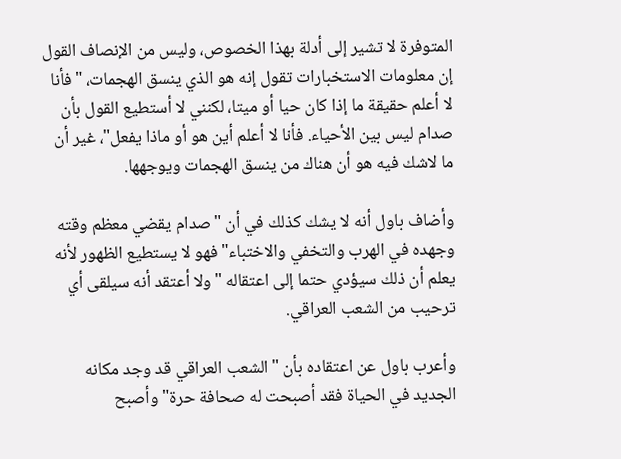المتوفرة لا تشير إلى أدلة بهذا الخصوص، وليس من الإنصاف القول إن معلومات الاستخبارات تقول إنه هو الذي ينسق الهجمات، "فأنا لا أعلم حقيقة ما إذا كان حيا أو ميتا، لكنني لا أستطيع القول بأن صدام ليس بين الأحياء. فأنا لا أعلم أين هو أو ماذا يفعل"، غير أن ما لاشك فيه هو أن هناك من ينسق الهجمات ويوجهها.

وأضاف باول أنه لا يشك كذلك في أن "صدام يقضي معظم وقته وجهده في الهرب والتخفي والاختباء" فهو لا يستطيع الظهور لأنه يعلم أن ذلك سيؤدي حتما إلى اعتقاله "ولا أعتقد أنه سيلقى أي ترحيب من الشعب العراقي.

وأعرب باول عن اعتقاده بأن "الشعب العراقي قد وجد مكانه الجديد في الحياة فقد أصبحت له صحافة حرة" وأصبح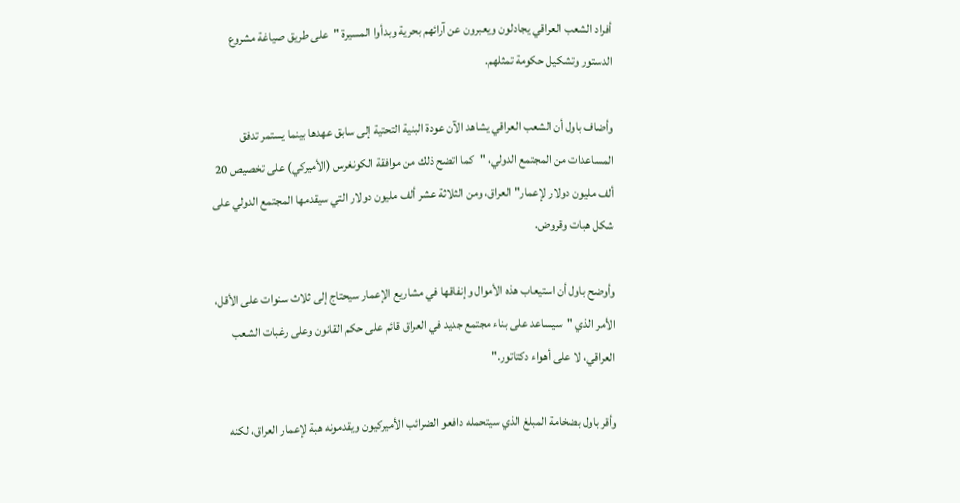أفراد الشعب العراقي يجادلون ويعبرون عن آرائهم بحرية وبدأوا المسيرة "على طريق صياغة مشروع الدستور وتشكيل حكومة تمثلهم.

وأضاف باول أن الشعب العراقي يشاهد الآن عودة البنية التحتية إلى سابق عهدها بينما يستمر تدفق المساعدات من المجتمع الدولي، "كما اتضح ذلك من موافقة الكونغرس (الأميركي) على تخصيص 20 ألف مليون دولار لإعمار" العراق، ومن الثلاثة عشر ألف مليون دولار التي سيقدمها المجتمع الدولي على شكل هبات وقروض.

وأوضح باول أن استيعاب هذه الأموال وإنفاقها في مشاريع الإعمار سيحتاج إلى ثلاث سنوات على الأقل، الأمر الذي "سيساعد على بناء مجتمع جديد في العراق قائم على حكم القانون وعلى رغبات الشعب العراقي، لا على أهواء دكتاتور."

وأقر باول بضخامة المبلغ الذي سيتحمله دافعو الضرائب الأميركيون ويقدمونه هبة لإعمار العراق، لكنه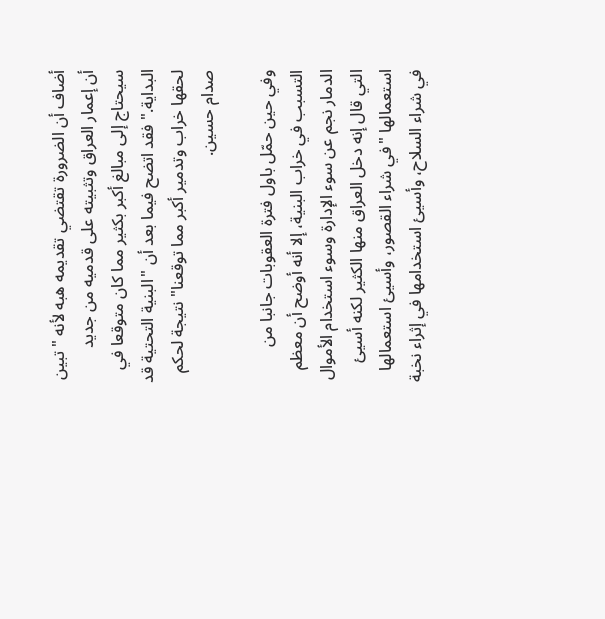أضاف أن الضرورة تقتضي تقديمه هبه لأنه "تبين أن إعمار العراق وتثبيته على قدميه من جديد سيحتاج إلى مبالغ أكبر بكثير مما كان متوقعا في البداية." فقد اتضح فيما بعد أن "البنية التحتية قد لحقها خراب وتدمير أكبر مما توقعنا" نتيجة لحكم صدام حسين.

وفي حين حمّل باول فترة العقوبات جانبا من التسبب في خراب البنية، إلا أنه أوضح أن معظم الدمار نجم عن سوء الإدارة وسوء استخدام الأموال التي قال إنه دخل العراق منها الكثير لكنه أسيئ استعمالها "في شراء القصور، وأسيئ استعمالها في شراء السلاح، وأسيئ استخدامها في إثراء نخبة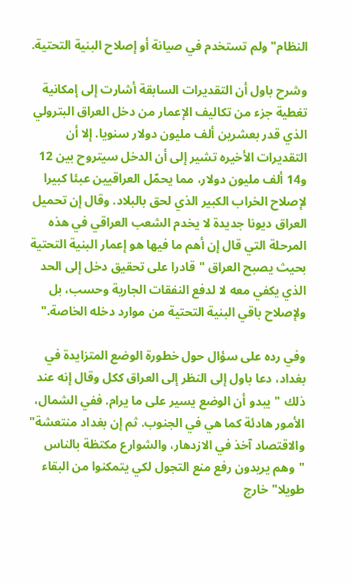النظام" ولم تستخدم في صيانة أو إصلاح البنية التحتية.

وشرح باول أن التقديرات السابقة أشارت إلى إمكانية تغطية جزء من تكاليف الإعمار من دخل العراق البترولي الذي قدر بعشرين ألف مليون دولار سنويا. إلا أن التقديرات الأخيره تشير إلى أن الدخل سيتروح بين 12 و14 ألف مليون دولار، مما يحمّل العراقيين عبئا كبيرا لإصلاح الخراب الكبير الذي لحق بالبلاد. وقال إن تحميل العراق ديونا جديدة لا يخدم الشعب العراقي في هذه المرحلة التي قال إن أهم ما فيها هو إعمار البنية التحتية بحيث يصبح العراق "قادرا على تحقيق دخل إلى الحد الذي يكفي معه لا لدفع النفقات الجارية وحسب، بل ولإصلاح باقي البنية التحتية من موارد دخله الخاصة."

وفي رده على سؤال حول خطورة الوضع المتزايدة في بغداد، دعا باول إلى النظر إلى العراق ككل وقال إنه عند ذلك "يبدو أن الوضع يسير على ما يرام. ففي الشمال، الأمور هادئة كما هي في الجنوب. ثم إن بغداد منتعشة" والاقتصاد آخذ في الازدهار، والشوارع مكتظة بالناس "وهم يريدون رفع منع التجول لكي يتمكنوا من البقاء طويلا" خارج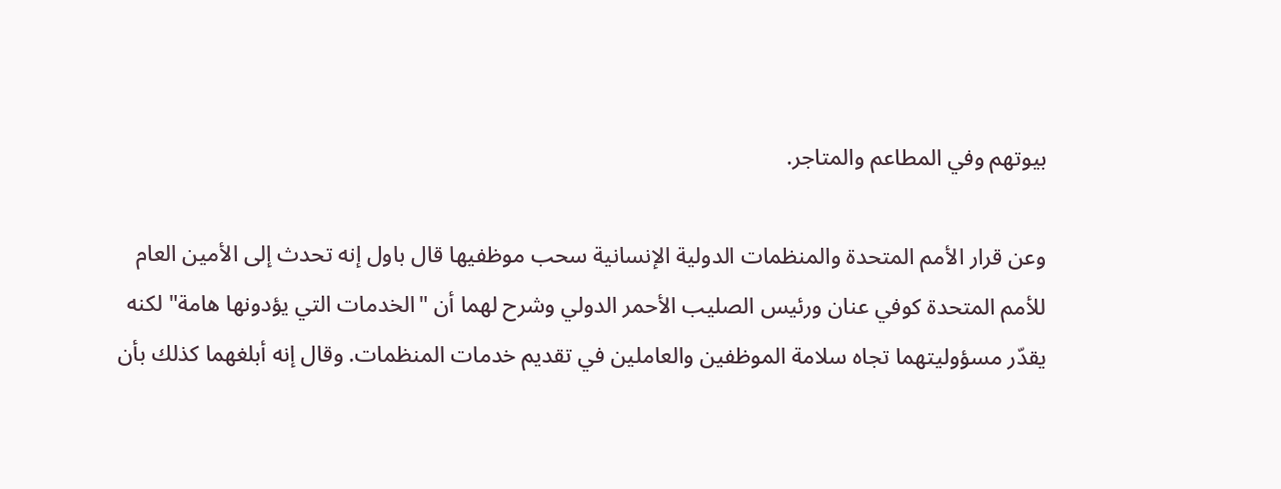بيوتهم وفي المطاعم والمتاجر.

وعن قرار الأمم المتحدة والمنظمات الدولية الإنسانية سحب موظفيها قال باول إنه تحدث إلى الأمين العام للأمم المتحدة كوفي عنان ورئيس الصليب الأحمر الدولي وشرح لهما أن "الخدمات التي يؤدونها هامة" لكنه يقدّر مسؤوليتهما تجاه سلامة الموظفين والعاملين في تقديم خدمات المنظمات. وقال إنه أبلغهما كذلك بأن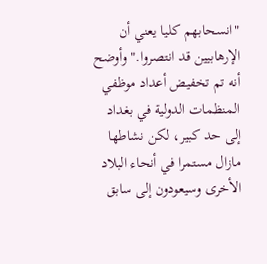"انسحابهم كليا يعني أن الإرهابيين قد انتصروا." وأوضح أنه تم تخفيض أعداد موظفي المنظمات الدولية في بغداد إلى حد كبير، لكن نشاطها مازال مستمرا في أنحاء البلاد الأخرى وسيعودون إلى سابق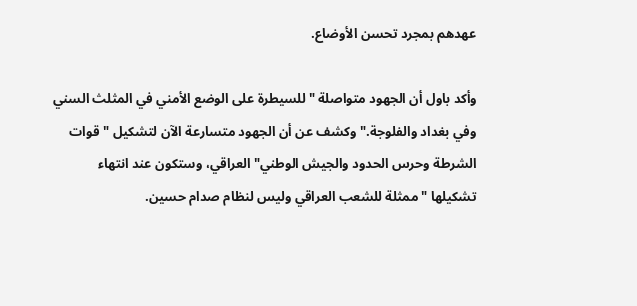عهدهم بمجرد تحسن الأوضاع.

وأكد باول أن الجهود متواصلة "للسيطرة على الوضع الأمني في المثلث السني وفي بغداد والفلوجة." وكشف عن أن الجهود متسارعة الآن لتشكيل "قوات الشرطة وحرس الحدود والجيش الوطني" العراقي، وستكون عند انتهاء تشكيلها "ممثلة للشعب العراقي وليس لنظام صدام حسين.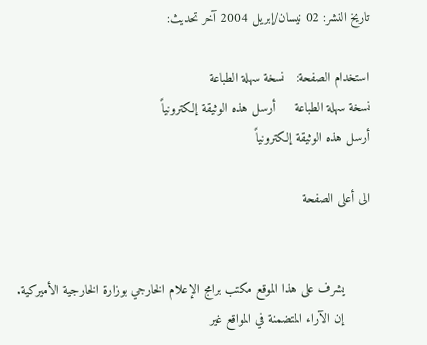تاريخ النشر: 02 نيسان/إبريل 2004 آخر تحديث:

استخدام الصفحة:   نسخة سهلة الطباعة
نسخة سهلة الطباعة     أرسل هذه الوثيقة إلكترونياً
أرسل هذه الوثيقة إلكترونياً

الى أعلى الصفحة


       يشرف على هذا الموقع مكتب برامج الإعلام الخارجي بوزارة الخارجية الأميركية.
       إن الآراء المتضمنة في المواقع غير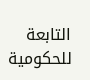التابعة للحكومية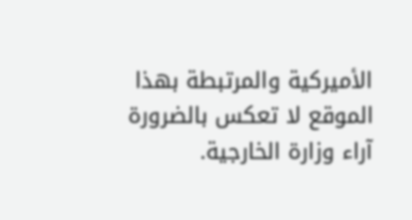الأميركية والمرتبطة بهذا الموقع لا تعكس بالضرورة آراء وزارة الخارجية.